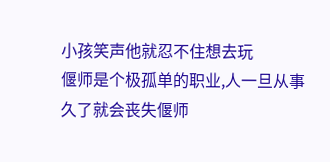小孩笑声他就忍不住想去玩
偃师是个极孤单的职业,人一旦从事久了就会丧失偃师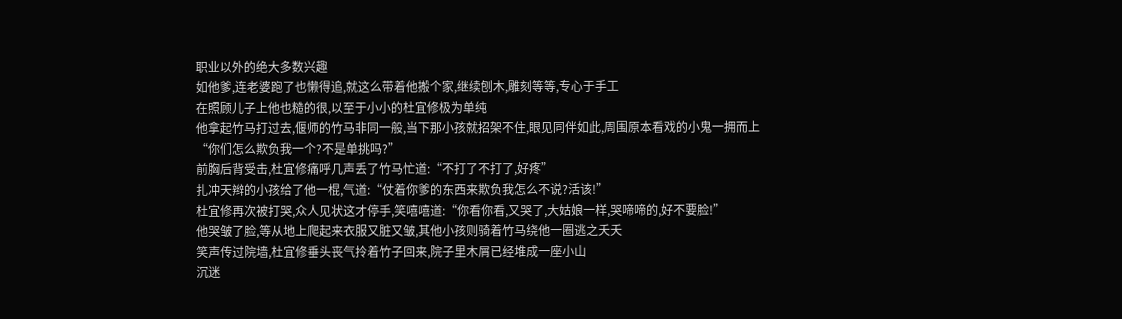职业以外的绝大多数兴趣
如他爹,连老婆跑了也懒得追,就这么带着他搬个家,继续刨木,雕刻等等,专心于手工
在照顾儿子上他也糙的很,以至于小小的杜宜修极为单纯
他拿起竹马打过去,偃师的竹马非同一般,当下那小孩就招架不住,眼见同伴如此,周围原本看戏的小鬼一拥而上
“你们怎么欺负我一个?不是单挑吗?”
前胸后背受击,杜宜修痛呼几声丢了竹马忙道:“不打了不打了,好疼”
扎冲天辫的小孩给了他一棍,气道:“仗着你爹的东西来欺负我怎么不说?活该!”
杜宜修再次被打哭,众人见状这才停手,笑嘻嘻道:“你看你看,又哭了,大姑娘一样,哭啼啼的,好不要脸!”
他哭皱了脸,等从地上爬起来衣服又脏又皱,其他小孩则骑着竹马绕他一圈逃之夭夭
笑声传过院墙,杜宜修垂头丧气拎着竹子回来,院子里木屑已经堆成一座小山
沉迷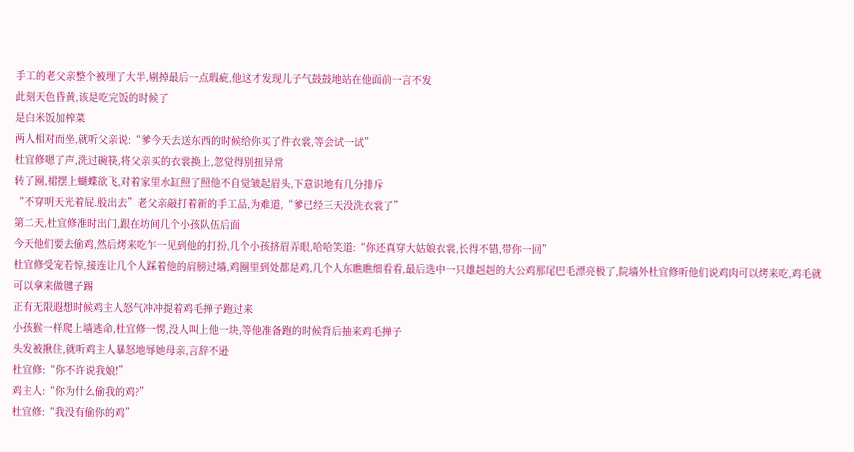手工的老父亲整个被埋了大半,剔掉最后一点瑕疵,他这才发现儿子气鼓鼓地站在他面前一言不发
此刻天色昏黄,该是吃完饭的时候了
是白米饭加榨菜
两人相对而坐,就听父亲说:“爹今天去送东西的时候给你买了件衣裳,等会试一试”
杜宜修嗯了声,洗过碗筷,将父亲买的衣裳换上,忽觉得别扭异常
转了圈,裙摆上蝴蝶欲飞,对着家里水缸照了照他不自觉皱起眉头,下意识地有几分排斥
“不穿明天光着屁.股出去”老父亲敲打着新的手工品,为难道,“爹已经三天没洗衣裳了”
第二天,杜宜修准时出门,跟在坊间几个小孩队伍后面
今天他们要去偷鸡,然后烤来吃乍一见到他的打扮,几个小孩挤眉弄眼,哈哈笑道:“你还真穿大姑娘衣裳,长得不错,带你一回”
杜宜修受宠若惊,接连让几个人踩着他的肩膀过墙,鸡圈里到处都是鸡,几个人东瞧瞧细看看,最后选中一只雄赳赳的大公鸡那尾巴毛漂亮极了,院墙外杜宜修听他们说鸡肉可以烤来吃,鸡毛就可以拿来做毽子踢
正有无限遐想时候鸡主人怒气冲冲提着鸡毛掸子跑过来
小孩猴一样爬上墙逃命,杜宜修一愣,没人叫上他一块,等他准备跑的时候背后抽来鸡毛掸子
头发被揪住,就听鸡主人暴怒地辱她母亲,言辞不逊
杜宜修:“你不许说我娘!”
鸡主人:“你为什么偷我的鸡?”
杜宜修:“我没有偷你的鸡”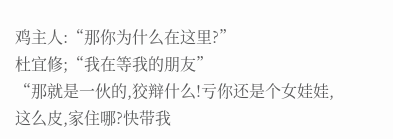鸡主人:“那你为什么在这里?”
杜宜修;“我在等我的朋友”
“那就是一伙的,狡辩什么!亏你还是个女娃娃,这么皮,家住哪?快带我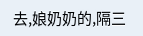去,娘奶奶的,隔三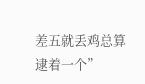差五就丢鸡总算逮着一个”